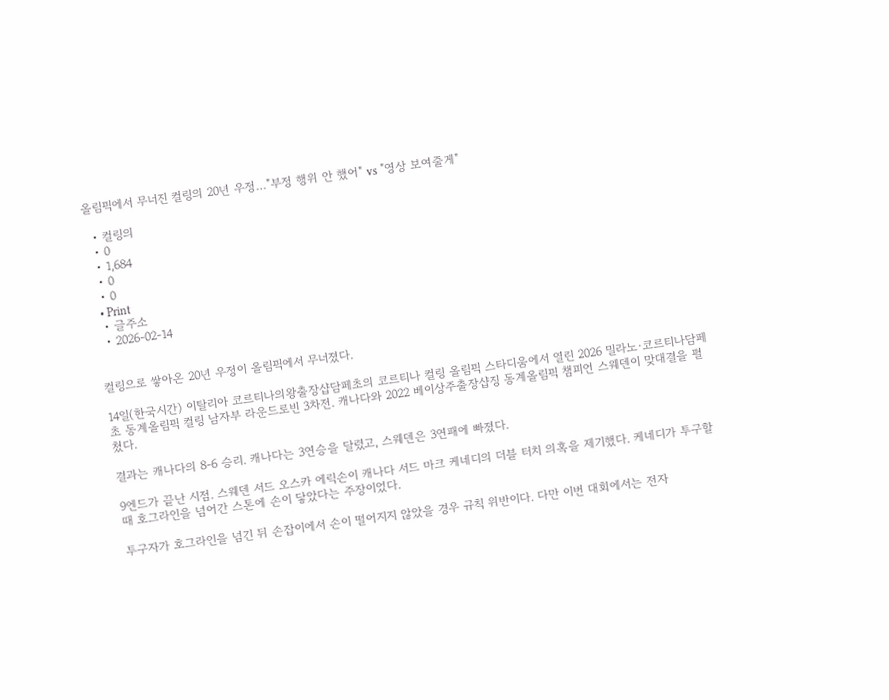올림픽에서 무너진 컬링의 20년 우정…"부정 행위 안 했어" vs "영상 보여줄게"

  • 컬링의
  • 0
  • 1,684
  • 0
  • 0
  • Print
  • 글주소
  • 2026-02-14


컬링으로 쌓아온 20년 우정이 올림픽에서 무너졌다.

14일(한국시간) 이탈리아 코르티나의왕출장샵담페초의 코르티나 컬링 올림픽 스타디움에서 열린 2026 밀라노·코르티나담페초 동계올림픽 컬링 남자부 라운드로빈 3차전. 캐나다와 2022 베이상주출장샵징 동계올림픽 챔피언 스웨덴이 맞대결을 펼쳤다.

결과는 캐나다의 8-6 승리. 캐나다는 3연승을 달렸고, 스웨덴은 3연패에 빠졌다.

9엔드가 끝난 시점. 스웨덴 서드 오스카 에릭손이 캐나다 서드 마크 케네디의 더블 터치 의혹을 제기했다. 케네디가 투구할 때 호그라인을 넘어간 스톤에 손이 닿았다는 주장이었다.

투구자가 호그라인을 넘긴 뒤 손잡이에서 손이 떨어지지 않았을 경우 규칙 위반이다. 다만 이번 대회에서는 전자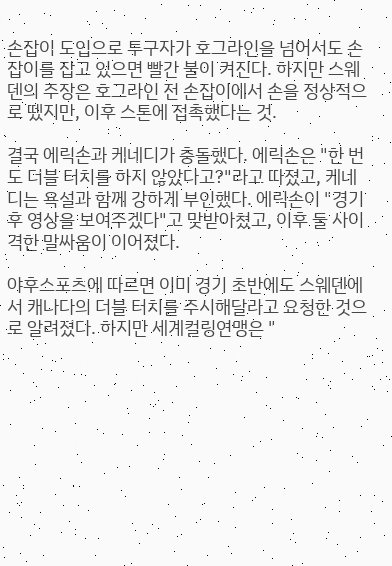손잡이 도입으로 투구자가 호그라인을 넘어서도 손잡이를 잡고 있으면 빨간 불이 켜진다. 하지만 스웨덴의 주장은 호그라인 전 손잡이에서 손을 정상적으로 뗐지만, 이후 스톤에 접촉했다는 것.

결국 에릭손과 케네디가 충돌했다. 에릭손은 "한 번도 더블 터치를 하지 않았다고?"라고 따졌고, 케네디는 욕설과 함께 강하게 부인했다. 에릭손이 "경기 후 영상을 보여주겠다"고 맞받아쳤고, 이후 둘 사이 격한 말싸움이 이어졌다.

야후스포츠에 따르면 이미 경기 초반에도 스웨덴에서 캐나다의 더블 터치를 주시해달라고 요청한 것으로 알려졌다. 하지만 세계컬링연맹은 "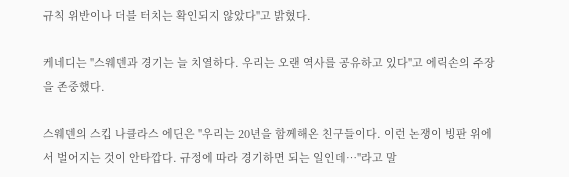규칙 위반이나 더블 터치는 확인되지 않았다"고 밝혔다.

케네디는 "스웨덴과 경기는 늘 치열하다. 우리는 오랜 역사를 공유하고 있다"고 에릭손의 주장을 존중했다.

스웨덴의 스킵 나클라스 에딘은 "우리는 20년을 함께해온 친구들이다. 이런 논쟁이 빙판 위에서 벌어지는 것이 안타깝다. 규정에 따라 경기하면 되는 일인데…"라고 말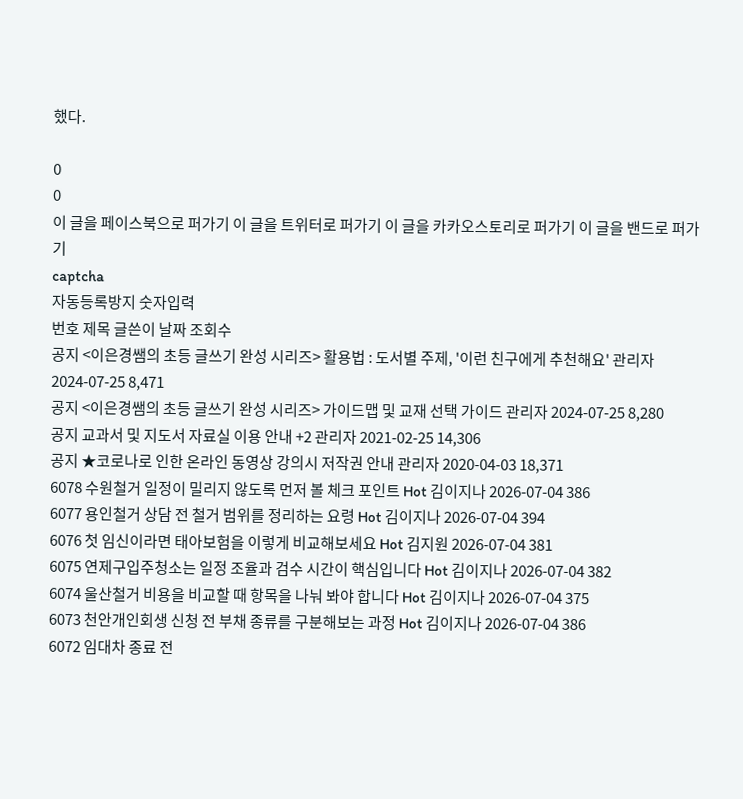했다.

0
0
이 글을 페이스북으로 퍼가기 이 글을 트위터로 퍼가기 이 글을 카카오스토리로 퍼가기 이 글을 밴드로 퍼가기
captcha
자동등록방지 숫자입력
번호 제목 글쓴이 날짜 조회수
공지 <이은경쌤의 초등 글쓰기 완성 시리즈> 활용법 : 도서별 주제, '이런 친구에게 추천해요' 관리자 2024-07-25 8,471
공지 <이은경쌤의 초등 글쓰기 완성 시리즈> 가이드맵 및 교재 선택 가이드 관리자 2024-07-25 8,280
공지 교과서 및 지도서 자료실 이용 안내 +2 관리자 2021-02-25 14,306
공지 ★코로나로 인한 온라인 동영상 강의시 저작권 안내 관리자 2020-04-03 18,371
6078 수원철거 일정이 밀리지 않도록 먼저 볼 체크 포인트 Hot 김이지나 2026-07-04 386
6077 용인철거 상담 전 철거 범위를 정리하는 요령 Hot 김이지나 2026-07-04 394
6076 첫 임신이라면 태아보험을 이렇게 비교해보세요 Hot 김지원 2026-07-04 381
6075 연제구입주청소는 일정 조율과 검수 시간이 핵심입니다 Hot 김이지나 2026-07-04 382
6074 울산철거 비용을 비교할 때 항목을 나눠 봐야 합니다 Hot 김이지나 2026-07-04 375
6073 천안개인회생 신청 전 부채 종류를 구분해보는 과정 Hot 김이지나 2026-07-04 386
6072 임대차 종료 전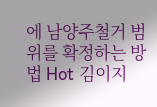에 남양주철거 범위를 확정하는 방법 Hot 김이지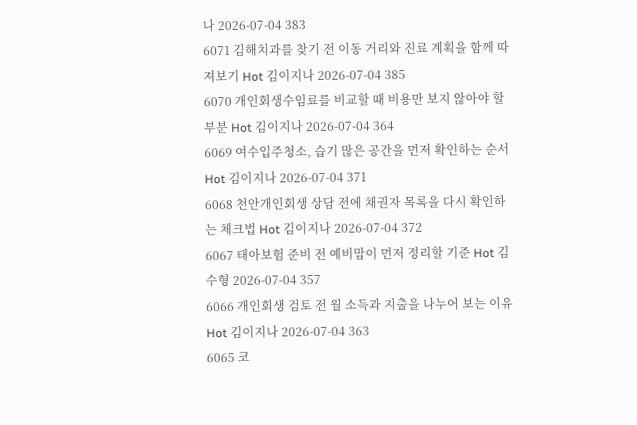나 2026-07-04 383
6071 김해치과를 찾기 전 이동 거리와 진료 계획을 함께 따져보기 Hot 김이지나 2026-07-04 385
6070 개인회생수임료를 비교할 때 비용만 보지 않아야 할 부분 Hot 김이지나 2026-07-04 364
6069 여수입주청소, 습기 많은 공간을 먼저 확인하는 순서 Hot 김이지나 2026-07-04 371
6068 천안개인회생 상담 전에 채권자 목록을 다시 확인하는 체크법 Hot 김이지나 2026-07-04 372
6067 태아보험 준비 전 예비맘이 먼저 정리할 기준 Hot 김수형 2026-07-04 357
6066 개인회생 검토 전 월 소득과 지출을 나누어 보는 이유 Hot 김이지나 2026-07-04 363
6065 코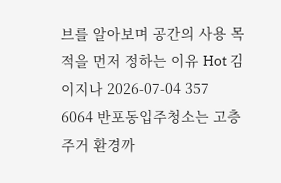브를 알아보며 공간의 사용 목적을 먼저 정하는 이유 Hot 김이지나 2026-07-04 357
6064 반포동입주청소는 고층 주거 환경까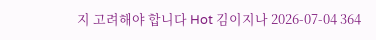지 고려해야 합니다 Hot 김이지나 2026-07-04 364